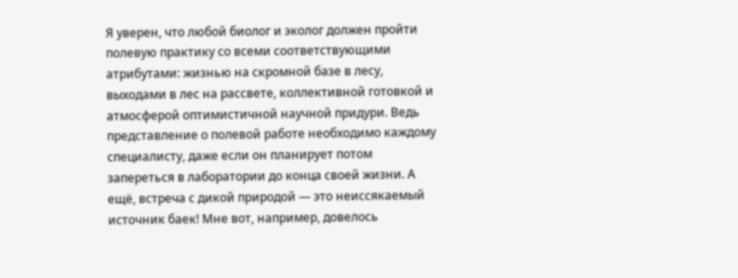Я уверен, что любой биолог и эколог должен пройти полевую практику со всеми соответствующими атрибутами: жизнью на скромной базе в лесу, выходами в лес на рассвете, коллективной готовкой и атмосферой оптимистичной научной придури. Ведь представление о полевой работе необходимо каждому специалисту, даже если он планирует потом запереться в лаборатории до конца своей жизни. А ещё, встреча с дикой природой — это неиссякаемый источник баек! Мне вот, например, довелось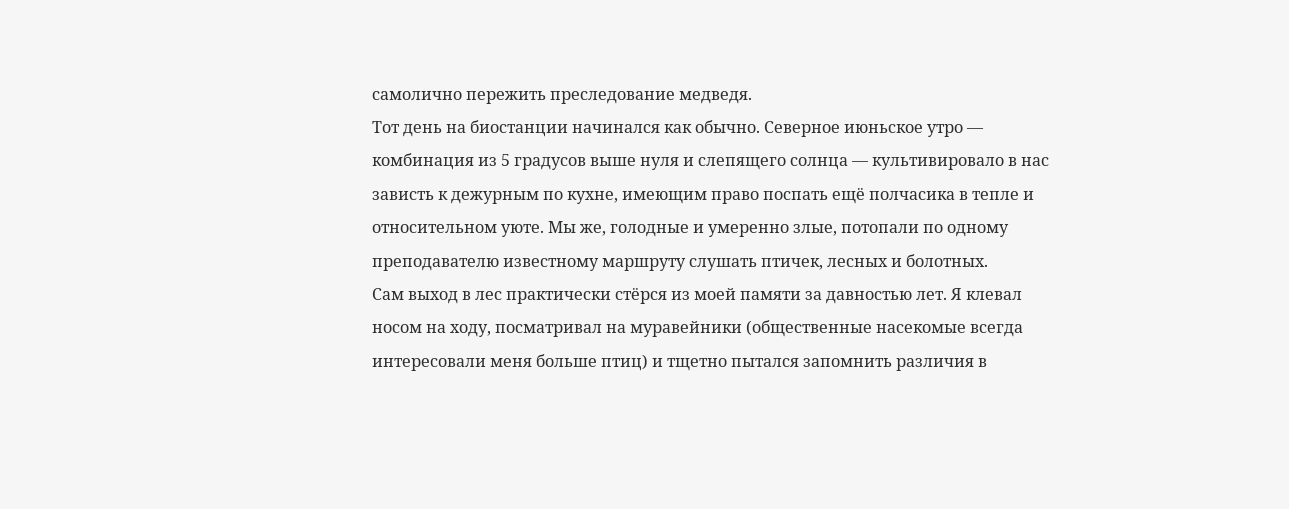самолично пережить преследование медведя.
Тот день на биостанции начинался как обычно. Северное июньское утро — комбинация из 5 градусов выше нуля и слепящего солнца — культивировало в нас зависть к дежурным по кухне, имеющим право поспать ещё полчасика в тепле и относительном уюте. Мы же, голодные и умеренно злые, потопали по одному преподавателю известному маршруту слушать птичек, лесных и болотных.
Сам выход в лес практически стёрся из моей памяти за давностью лет. Я клевал носом на ходу, посматривал на муравейники (общественные насекомые всегда интересовали меня больше птиц) и тщетно пытался запомнить различия в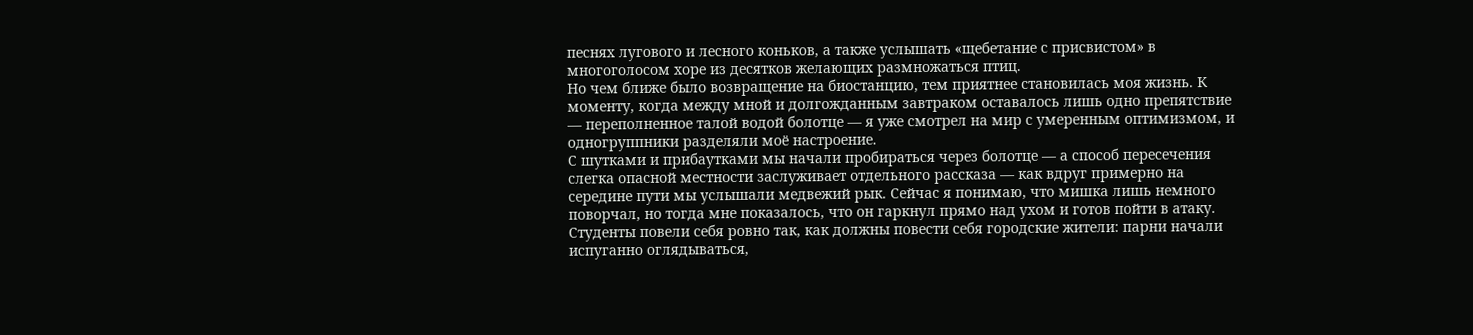песнях лугового и лесного коньков, а также услышать «щебетание с присвистом» в многоголосом хоре из десятков желающих размножаться птиц.
Но чем ближе было возвращение на биостанцию, тем приятнее становилась моя жизнь. К моменту, когда между мной и долгожданным завтраком оставалось лишь одно препятствие — переполненное талой водой болотце — я уже смотрел на мир с умеренным оптимизмом, и одногруппники разделяли моё настроение.
С шутками и прибаутками мы начали пробираться через болотце — а способ пересечения слегка опасной местности заслуживает отдельного рассказа — как вдруг примерно на середине пути мы услышали медвежий рык. Сейчас я понимаю, что мишка лишь немного поворчал, но тогда мне показалось, что он гаркнул прямо над ухом и готов пойти в атаку.
Студенты повели себя ровно так, как должны повести себя городские жители: парни начали испуганно оглядываться,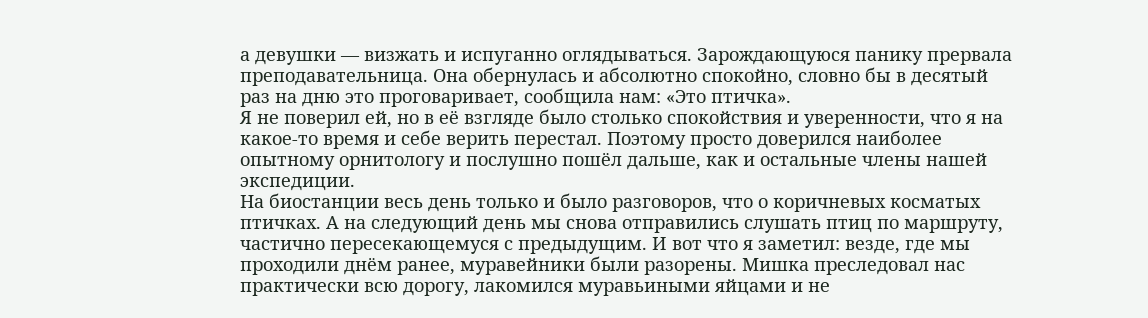а девушки — визжать и испуганно оглядываться. Зарождающуюся панику прервала преподавательница. Она обернулась и абсолютно спокойно, словно бы в десятый раз на дню это проговаривает, сообщила нам: «Это птичка».
Я не поверил ей, но в её взгляде было столько спокойствия и уверенности, что я на какое-то время и себе верить перестал. Поэтому просто доверился наиболее опытному орнитологу и послушно пошёл дальше, как и остальные члены нашей экспедиции.
На биостанции весь день только и было разговоров, что о коричневых косматых птичках. А на следующий день мы снова отправились слушать птиц по маршруту, частично пересекающемуся с предыдущим. И вот что я заметил: везде, где мы проходили днём ранее, муравейники были разорены. Мишка преследовал нас практически всю дорогу, лакомился муравьиными яйцами и не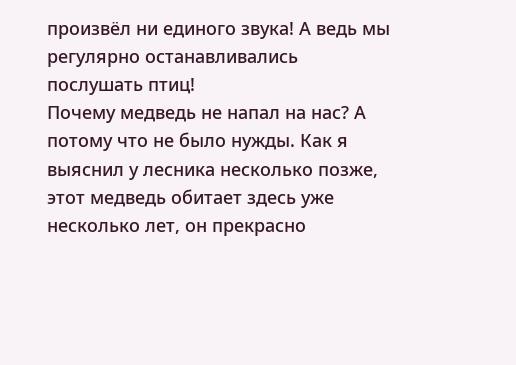произвёл ни единого звука! А ведь мы регулярно останавливались послушать птиц!
Почему медведь не напал на нас? А потому что не было нужды. Как я выяснил у лесника несколько позже, этот медведь обитает здесь уже несколько лет, он прекрасно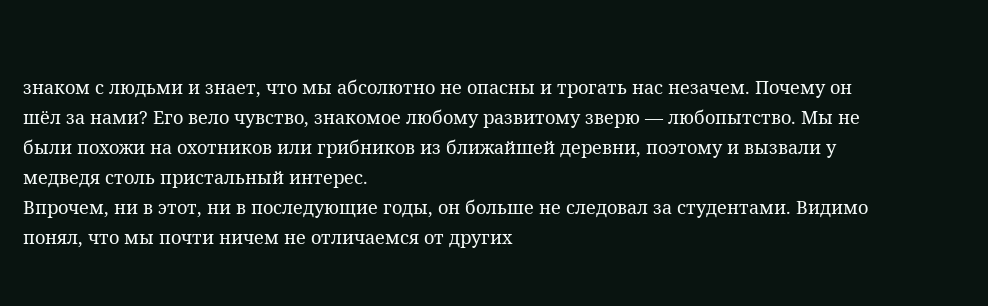знаком с людьми и знает, что мы абсолютно не опасны и трогать нас незачем. Почему он шёл за нами? Его вело чувство, знакомое любому развитому зверю — любопытство. Мы не были похожи на охотников или грибников из ближайшей деревни, поэтому и вызвали у медведя столь пристальный интерес.
Впрочем, ни в этот, ни в последующие годы, он больше не следовал за студентами. Видимо понял, что мы почти ничем не отличаемся от других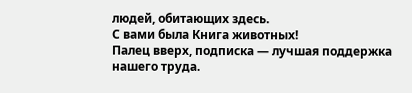людей, обитающих здесь.
С вами была Книга животных!
Палец вверх, подписка — лучшая поддержка нашего труда.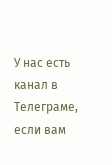У нас есть канал в Телеграме, если вам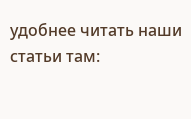удобнее читать наши статьи там: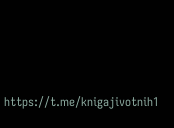https://t.me/knigajivotnih1